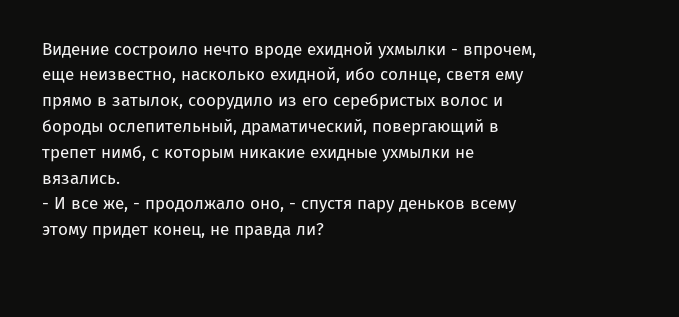Видение состроило нечто вроде ехидной ухмылки - впрочем, еще неизвестно, насколько ехидной, ибо солнце, светя ему прямо в затылок, соорудило из его серебристых волос и бороды ослепительный, драматический, повергающий в трепет нимб, с которым никакие ехидные ухмылки не вязались.
- И все же, - продолжало оно, - спустя пару деньков всему этому придет конец, не правда ли?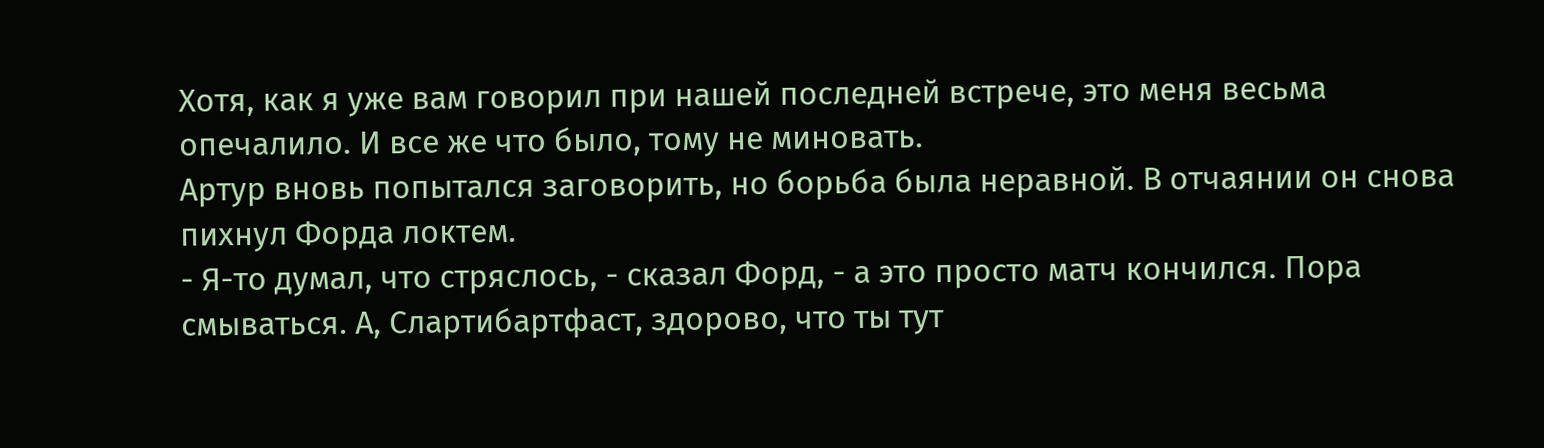Хотя, как я уже вам говорил при нашей последней встрече, это меня весьма опечалило. И все же что было, тому не миновать.
Артур вновь попытался заговорить, но борьба была неравной. В отчаянии он снова пихнул Форда локтем.
- Я-то думал, что стряслось, - сказал Форд, - а это просто матч кончился. Пора смываться. А, Слартибартфаст, здорово, что ты тут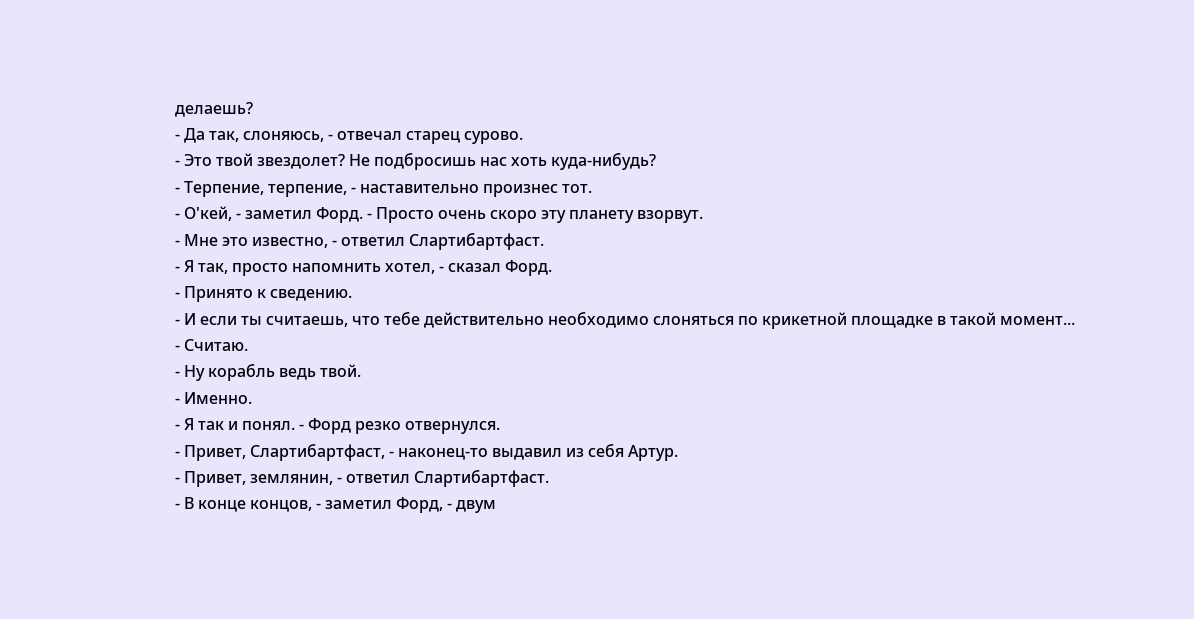делаешь?
- Да так, слоняюсь, - отвечал старец сурово.
- Это твой звездолет? Не подбросишь нас хоть куда-нибудь?
- Терпение, терпение, - наставительно произнес тот.
- О'кей, - заметил Форд. - Просто очень скоро эту планету взорвут.
- Мне это известно, - ответил Слартибартфаст.
- Я так, просто напомнить хотел, - сказал Форд.
- Принято к сведению.
- И если ты считаешь, что тебе действительно необходимо слоняться по крикетной площадке в такой момент...
- Считаю.
- Ну корабль ведь твой.
- Именно.
- Я так и понял. - Форд резко отвернулся.
- Привет, Слартибартфаст, - наконец-то выдавил из себя Артур.
- Привет, землянин, - ответил Слартибартфаст.
- В конце концов, - заметил Форд, - двум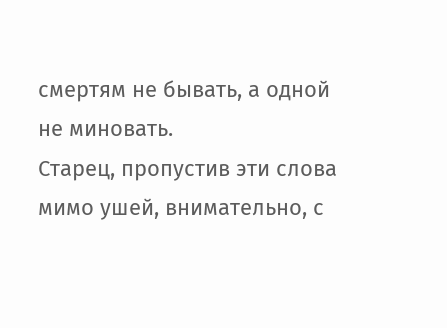смертям не бывать, а одной не миновать.
Старец, пропустив эти слова мимо ушей, внимательно, с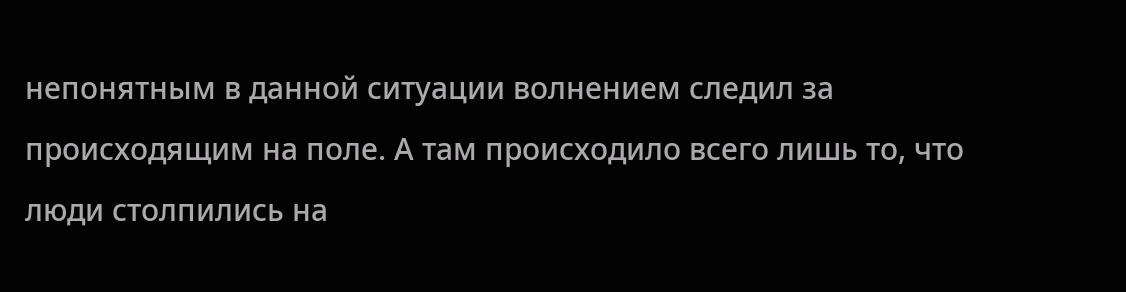непонятным в данной ситуации волнением следил за происходящим на поле. А там происходило всего лишь то, что люди столпились на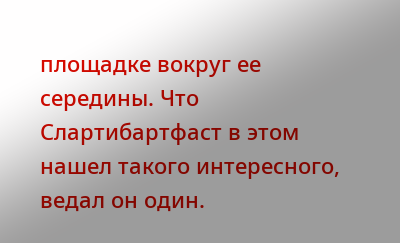площадке вокруг ее середины. Что Слартибартфаст в этом нашел такого интересного, ведал он один.